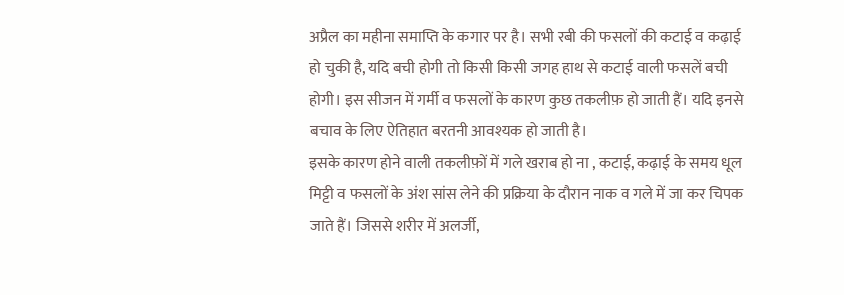अप्रैल का महीना समाप्ति के कगार पर है। सभी रबी की फसलों की कटाई व कढ़ाई हो चुकी है, यदि बची होगी तो किसी किसी जगह हाथ से कटाई वाली फसलें बची होगी। इस सीजन में गर्मी व फसलों के कारण कुछ तकलीफ़ हो जाती हैं। यदि इनसे बचाव के लिए ऐतिहात बरतनी आवश्यक हो जाती है।
इसके कारण होने वाली तकलीफ़ों में गले खराब हो ना , कटाई, कढ़ाई के समय धूल मिट्टी व फसलों के अंश सांस लेने की प्रक्रिया के दौरान नाक व गले में जा कर चिपक जाते हैं। जिससे शरीर में अलर्जी,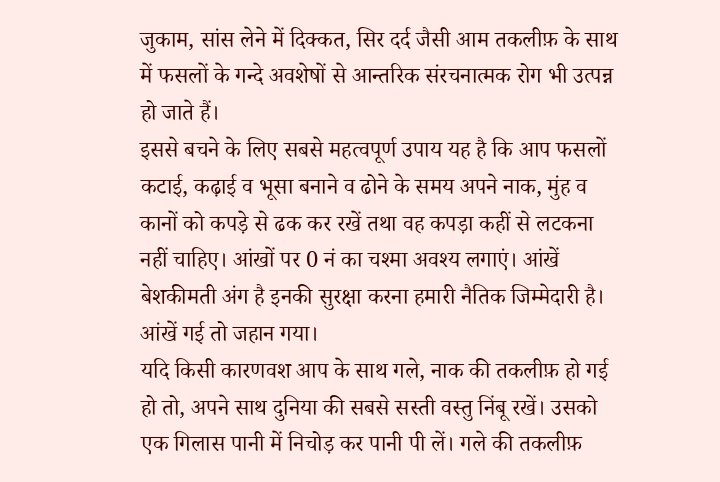जुकाम, सांस लेने में दिक्कत, सिर दर्द जैसी आम तकलीफ़ के साथ में फसलों के गन्दे अवशेषों से आन्तरिक संरचनात्मक रोग भी उत्पन्न हो जाते हैं।
इससे बचने के लिए सबसे महत्वपूर्ण उपाय यह है कि आप फसलों कटाई, कढ़ाई व भूसा बनाने व ढोने के समय अपने नाक, मुंह व कानों को कपड़े से ढक कर रखें तथा वह कपड़ा कहीं से लटकना नहीं चाहिए। आंखों पर 0 नं का चश्मा अवश्य लगाएं। आंखें बेशकीमती अंग है इनकी सुरक्षा करना हमारी नैतिक जिम्मेदारी है। आंखें गई तो जहान गया।
यदि किसी कारणवश आप के साथ गले, नाक की तकलीफ़ हो गई हो तो, अपने साथ दुनिया की सबसे सस्ती वस्तु निंबू रखें। उसको एक गिलास पानी में निचोड़ कर पानी पी लें। गले की तकलीफ़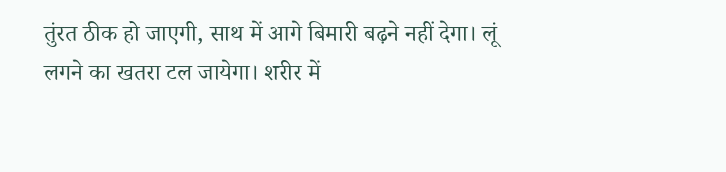तुंरत ठीक हो जाएगी, साथ में आगे बिमारी बढ़ने नहीं देगा। लूं लगने का खतरा टल जायेगा। शरीर में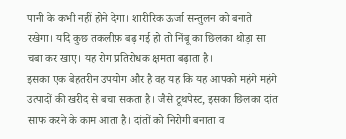पानी के कभी नहीं होने देगा। शारीरिक ऊर्जा सन्तुलन को बनाते रखेगा। यदि कुछ तकलीफ़ बढ़ गई हो तो निंबू का छिलका थोड़ा सा चबा कर खाए। यह रोग प्रतिरोधक क्षमता बढ़ाता है।
इसका एक बेहतरीन उपयोग और है वह यह कि यह आपको महंगे महंगे उत्पादों की खरीद से बचा सकता है। जैसे टूथपेस्ट, इसका छिलका दांत साफ करने के काम आता है। दांतों को निरोगी बनाता व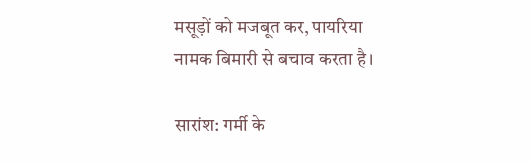मसूड़ों को मजबूत कर, पायरिया नामक बिमारी से बचाव करता है।

सारांश: गर्मी के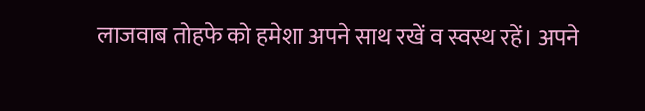लाजवाब तोहफे को हमेशा अपने साथ रखें व स्वस्थ रहें। अपने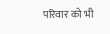परिवार को भी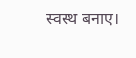स्वस्थ बनाए।